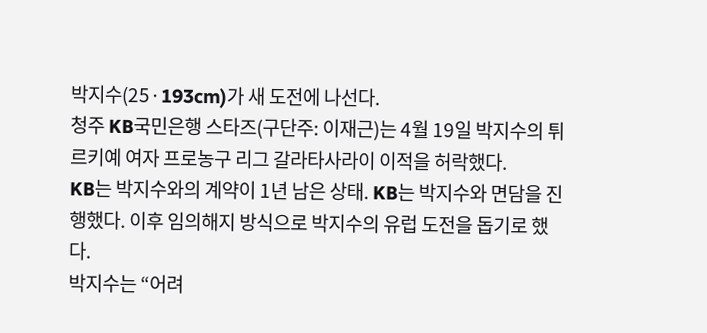박지수(25·193cm)가 새 도전에 나선다.
청주 KB국민은행 스타즈(구단주: 이재근)는 4월 19일 박지수의 튀르키예 여자 프로농구 리그 갈라타사라이 이적을 허락했다.
KB는 박지수와의 계약이 1년 남은 상태. KB는 박지수와 면담을 진행했다. 이후 임의해지 방식으로 박지수의 유럽 도전을 돕기로 했다.
박지수는 “어려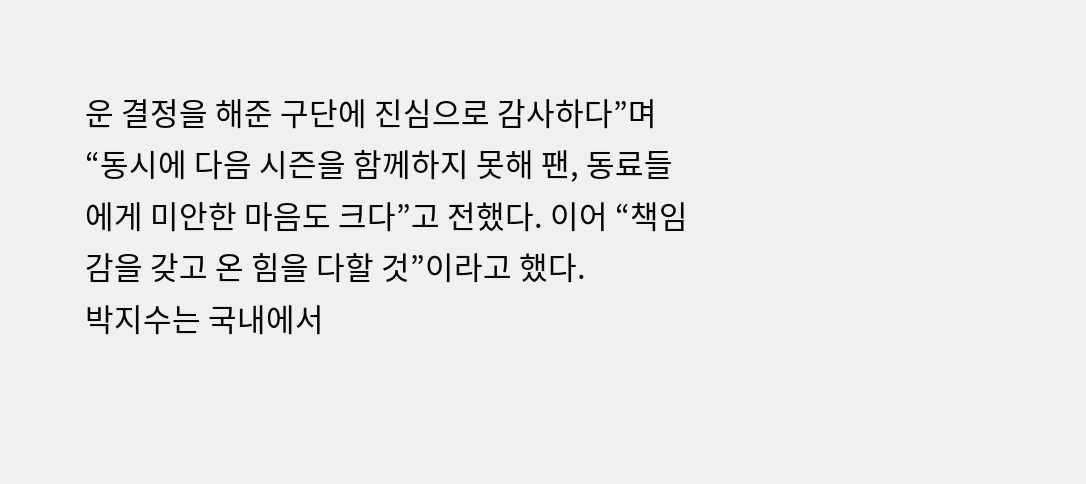운 결정을 해준 구단에 진심으로 감사하다”며 “동시에 다음 시즌을 함께하지 못해 팬, 동료들에게 미안한 마음도 크다”고 전했다. 이어 “책임감을 갖고 온 힘을 다할 것”이라고 했다.
박지수는 국내에서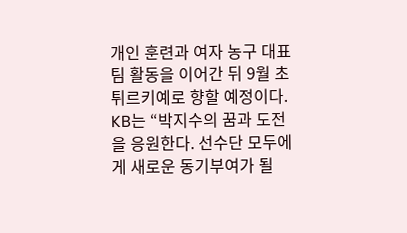개인 훈련과 여자 농구 대표팀 활동을 이어간 뒤 9월 초 튀르키예로 향할 예정이다.
KB는 “박지수의 꿈과 도전을 응원한다. 선수단 모두에게 새로운 동기부여가 될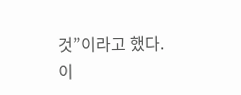것”이라고 했다.
이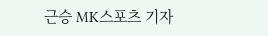근승 MK스포츠 기자